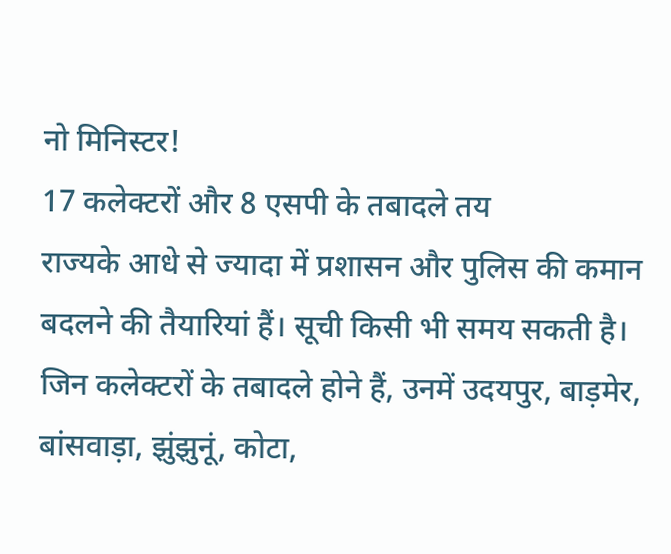नो मिनिस्टर!
17 कलेक्टरों और 8 एसपी के तबादले तय
राज्यके आधे से ज्यादा में प्रशासन और पुलिस की कमान बदलने की तैयारियां हैं। सूची किसी भी समय सकती है। जिन कलेक्टरों के तबादले होने हैं, उनमें उदयपुर, बाड़मेर, बांसवाड़ा, झुंझुनूं, कोटा,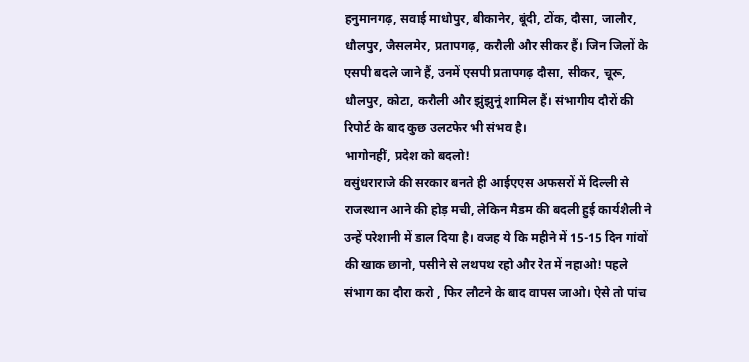हनुमानगढ़, सवाई माधोपुर, बीकानेर, बूंदी, टोंक, दौसा, जालौर, धौलपुर, जैसलमेर, प्रतापगढ़, करौली और सीकर हैं। जिन जिलों के एसपी बदले जाने हैं, उनमें एसपी प्रतापगढ़ दौसा, सीकर, चूरू, धौलपुर, कोटा, करौली और झुंझुनूं शामिल हैं। संभागीय दौरों की रिपोर्ट के बाद कुछ उलटफेर भी संभव है।
भागोनहीं, प्रदेश को बदलो!
वसुंधराराजे की सरकार बनते ही आईएएस अफसरों में दिल्ली से राजस्थान आने की होड़ मची, लेकिन मैडम की बदली हुई कार्यशैली ने उन्हें परेशानी में डाल दिया है। वजह ये कि महीने में 15-15 दिन गांवों की खाक छानो, पसीने से लथपथ रहो और रेत में नहाओ! पहले संभाग का दौरा करो , फिर लौटने के बाद वापस जाओ। ऐसे तो पांच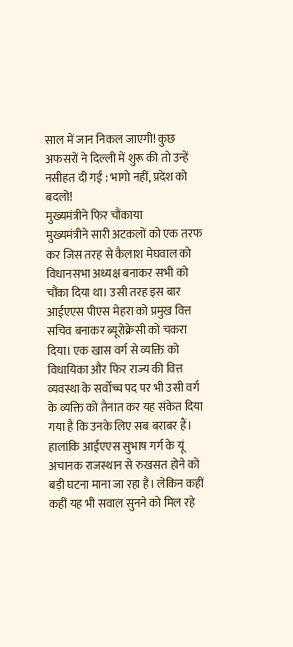साल में जान निकल जाएगी! कुछ अफसरों ने दिल्ली में शुरू की तो उन्हें नसीहत दी गई : भागो नहीं, प्रदेश को बदलो!
मुख्यमंत्रीने फिर चौंकाया
मुख्यमंत्रीने सारी अटकलों को एक तरफ कर जिस तरह से कैलाश मेघवाल को विधानसभा अध्यक्ष बनाकर सभी को चौंका दिया था। उसी तरह इस बार आईएएस पीएस मेहरा को प्रमुख वित्त सचिव बनाकर ब्यूरोक्रेसी को चकरा दिया। एक खास वर्ग से व्यक्ति को विधायिका और फिर राज्य की वित्त व्यवस्था के सर्वोच्च पद पर भी उसी वर्ग के व्यक्ति को तैनात कर यह संकेत दिया गया है कि उनके लिए सब बराबर हैं। हालांकि आईएएस सुभाष गर्ग के यूं अचानक राजस्थान से रुखसत होने को बड़ी घटना माना जा रहा है। लेकिन कहीं कहीं यह भी सवाल सुनने को मिल रहे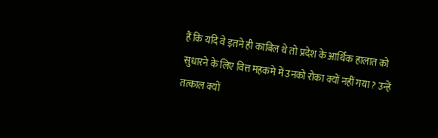हैं कि यदि वे इतने ही काबिल थे तो प्रदेश के आर्थिक हालात को सुधारने के लिए वित्त महकमे में उनको रोका क्यों नहीं गया? उन्हें तत्काल क्यों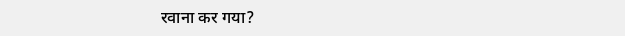रवाना कर गया?